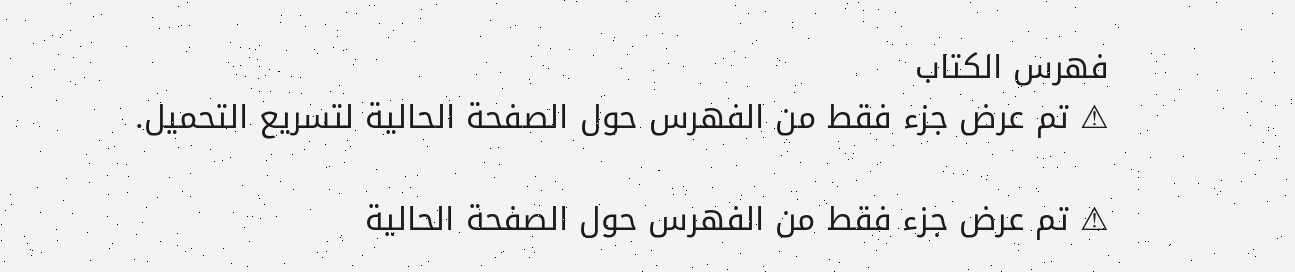فهرس الكتاب
⚠ تم عرض جزء فقط من الفهرس حول الصفحة الحالية لتسريع التحميل.

⚠ تم عرض جزء فقط من الفهرس حول الصفحة الحالية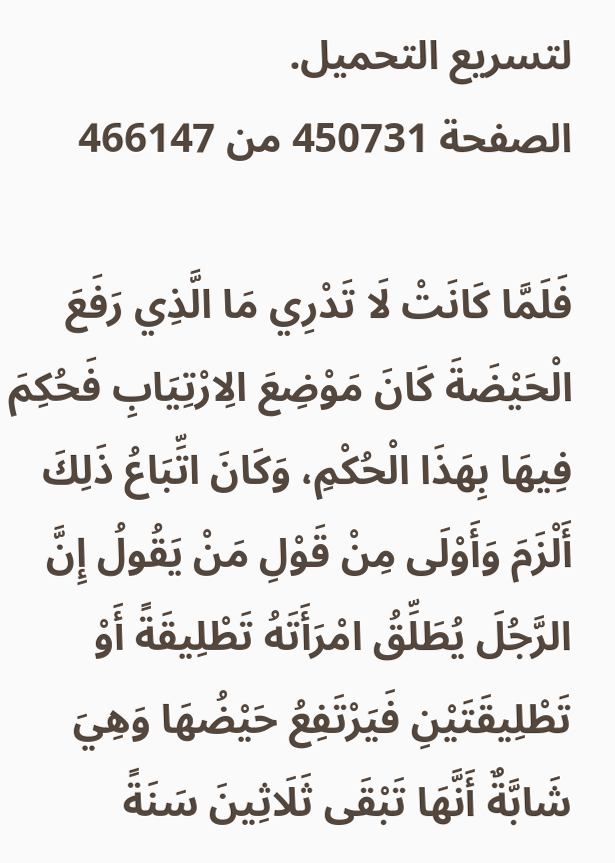لتسريع التحميل.
الصفحة 450731 من 466147

فَلَمَّا كَانَتْ لَا تَدْرِي مَا الَّذِي رَفَعَ الْحَيْضَةَ كَانَ مَوْضِعَ الِارْتِيَابِ فَحُكِمَ فِيهَا بِهَذَا الْحُكْمِ، وَكَانَ اتِّبَاعُ ذَلِكَ أَلْزَمَ وَأَوْلَى مِنْ قَوْلِ مَنْ يَقُولُ إِنَّ الرَّجُلَ يُطَلِّقُ امْرَأَتَهُ تَطْلِيقَةً أَوْ تَطْلِيقَتَيْنِ فَيَرْتَفِعُ حَيْضُهَا وَهِيَ شَابَّةٌ أَنَّهَا تَبْقَى ثَلَاثِينَ سَنَةً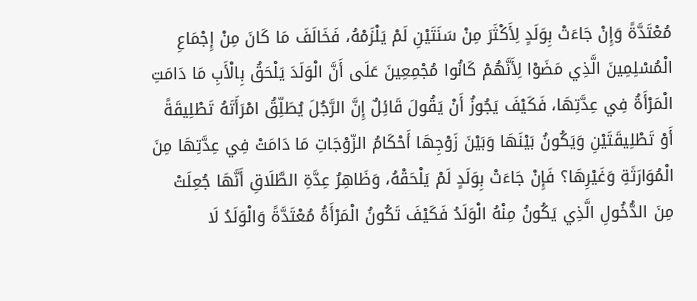مُعْتَدَّةً وَإِنْ جَاءَتْ بِوَلَدٍ لِأَكْثَرَ مِنْ سَنَتَيْنِ لَمْ يَلْزَمْهُ، فَخَالَفَ مَا كَانَ مِنْ إِجْمَاعِ الْمُسْلِمِينَ الَّذِي مَضَوْا لِأَنَّهُمْ كَانُوا مُجْمِعِينَ عَلَى أَنَّ الْوَلَدَ يَلْحَقُ بِالْأَبِ مَا دَامَتِ الْمَرْأَةُ فِي عِدَّتِهَا، فَكَيْفَ يَجُوزُ أَنْ يَقُولَ قَائِلٌ إِنَّ الرَّجُلَ يُطَلِّقُ امْرَأَتَهُ تَطْلِيقَةً أَوْ تَطْلِيقَتَيْنِ وَيَكُونُ بَيْنَهَا وَبَيْنَ زَوْجِهَا أَحْكَامُ الزّوْجَاتِ مَا دَامَتْ فِي عِدَّتِهَا مِنَ الْمُوَارَثَةِ وَغَيْرِهَا؟ فَإِنْ جَاءَتْ بِوَلَدٍ لَمْ يَلْحَقْهُ، وَظَاهِرُ عِدَّةِ الطَّلَاقِ أَنَّهَا جُعِلَتْ مِنَ الدُّخُولِ الَّذِي يَكُونُ مِنْهُ الْوَلَدُ فَكَيْفَ تَكُونُ الْمَرْأَةُ مُعْتَدَّةً وَالْوَلَدُ لَا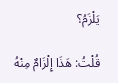يَلْزَمُ؟

قُلْتُ: هَذَا إِلْزَامٌ مِنْهُ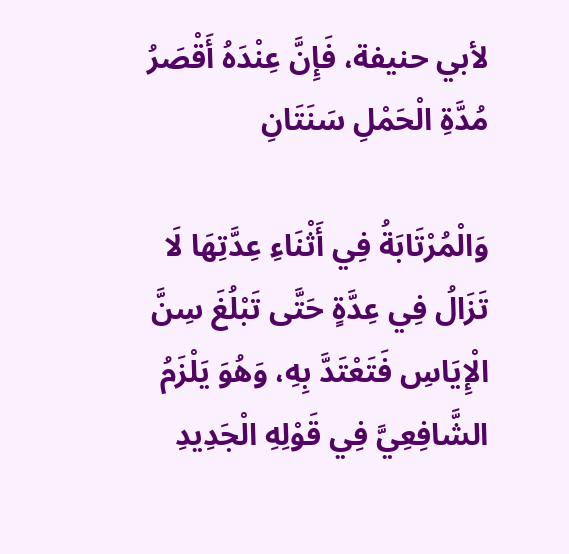لأبي حنيفة، فَإِنَّ عِنْدَهُ أَقْصَرُ مُدَّةِ الْحَمْلِ سَنَتَانِ

وَالْمُرْتَابَةُ فِي أَثْنَاءِ عِدَّتِهَا لَا تَزَالُ فِي عِدَّةٍ حَتَّى تَبْلُغَ سِنَّ الْإِيَاسِ فَتَعْتَدَّ بِهِ، وَهُوَ يَلْزَمُ الشَّافِعِيَّ فِي قَوْلِهِ الْجَدِيدِ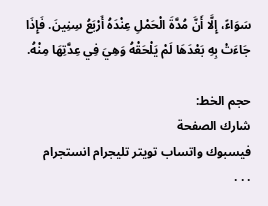سَوَاءً، إِلَّا أَنَّ مُدَّةَ الْحَمْلِ عِنْدَهُ أَرْبَعُ سِنِينَ. فَإِذَا جَاءَتْ بِهِ بَعْدَهَا لَمْ يَلْحَقْهُ وَهِيَ فِي عِدَّتِهَا مِنْهُ.

حجم الخط:
شارك الصفحة
فيسبوك واتساب تويتر تليجرام انستجرام
. . .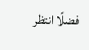فضلًا انتظر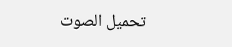تحميل الصوت